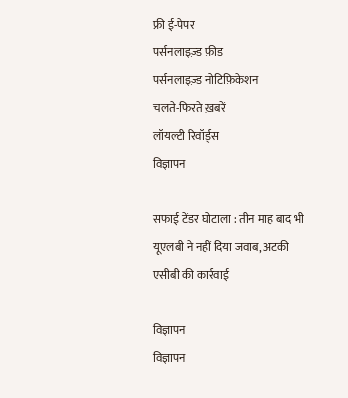फ्री ई-पेपर
पर्सनलाइज़्ड फ़ीड
पर्सनलाइज़्ड नोटिफ़िकेशन
चलते-फिरते ख़बरें
लॉयल्टी रिवॉर्ड्स
विज्ञापन

सफाई टेंडर घोटाला : तीन माह बाद भी यूएलबी ने नहीं दिया जवाब, अटकी एसीबी की कार्रवाई

विज्ञापन
विज्ञापन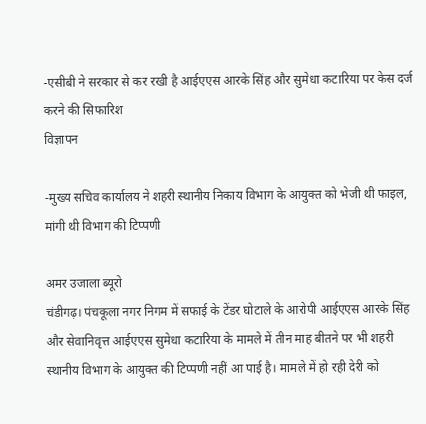-एसीबी ने सरकार से कर रखी है आईएएस आरके सिंह और सुमेधा कटारिया पर केस दर्ज करने की सिफारिश
विज्ञापन

-मुख्य सचिव कार्यालय ने शहरी स्थानीय निकाय विभाग के आयुक्त को भेजी थी फाइल, मांगी थी विभाग की टिप्पणी

अमर उजाला ब्यूरो
चंडीगढ़। पंचकूला नगर निगम में सफाई के टेंडर घोटाले के आरोपी आईएएस आरके सिंह और सेवानिवृत्त आईएएस सुमेधा कटारिया के मामले में तीन माह बीतने पर भी शहरी स्थानीय विभाग के आयुक्त की टिप्पणी नहीं आ पाई है। मामले में हो रही देरी को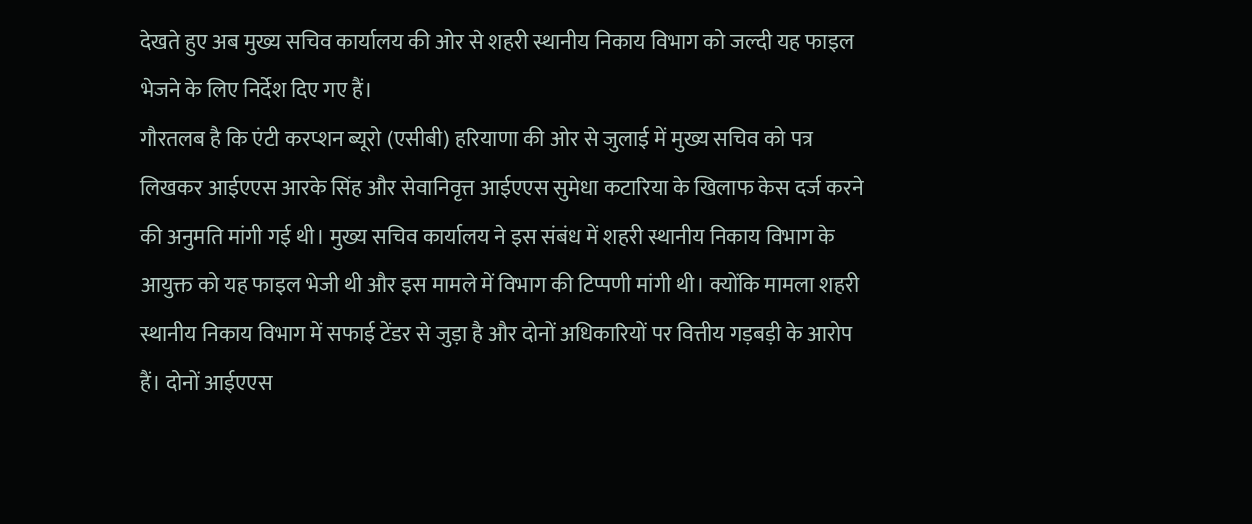देखते हुए अब मुख्य सचिव कार्यालय की ओर से शहरी स्थानीय निकाय विभाग को जल्दी यह फाइल भेजने के लिए निर्देश दिए गए हैं।
गौरतलब है कि एंटी करप्शन ब्यूरो (एसीबी) हरियाणा की ओर से जुलाई में मुख्य सचिव को पत्र लिखकर आईएएस आरके सिंह और सेवानिवृत्त आईएएस सुमेधा कटारिया के खिलाफ केस दर्ज करने की अनुमति मांगी गई थी। मुख्य सचिव कार्यालय ने इस संबंध में शहरी स्थानीय निकाय विभाग के आयुक्त को यह फाइल भेजी थी और इस मामले में विभाग की टिप्पणी मांगी थी। क्योंकि मामला शहरी स्थानीय निकाय विभाग में सफाई टेंडर से जुड़ा है और दोनों अधिकारियों पर वित्तीय गड़बड़ी के आरोप हैं। दोनों आईएएस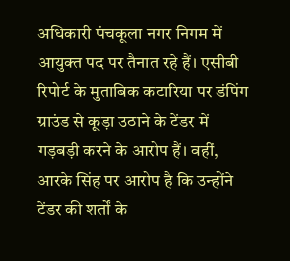अधिकारी पंचकूला नगर निगम में आयुक्त पद पर तैनात रहे हैं। एसीबी रिपोर्ट के मुताबिक कटारिया पर डंपिंग ग्राउंड से कूड़ा उठाने के टेंडर में गड़बड़ी करने के आरोप हैं। वहीं, आरके सिंह पर आरोप है कि उन्होंने टेंडर की शर्तों के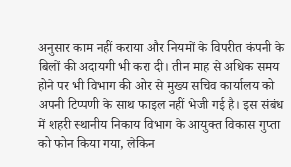अनुसार काम नहीं कराया और नियमों के विपरीत कंपनी के बिलों की अदायगी भी करा दी। तीन माह से अधिक समय होने पर भी विभाग की ओर से मुख्य सचिव कार्यालय को अपनी टिप्पणी के साथ फाइल नहीं भेजी गई है। इस संबंध में शहरी स्थानीय निकाय विभाग के आयुक्त विकास गुप्ता को फोन किया गया, लेकिन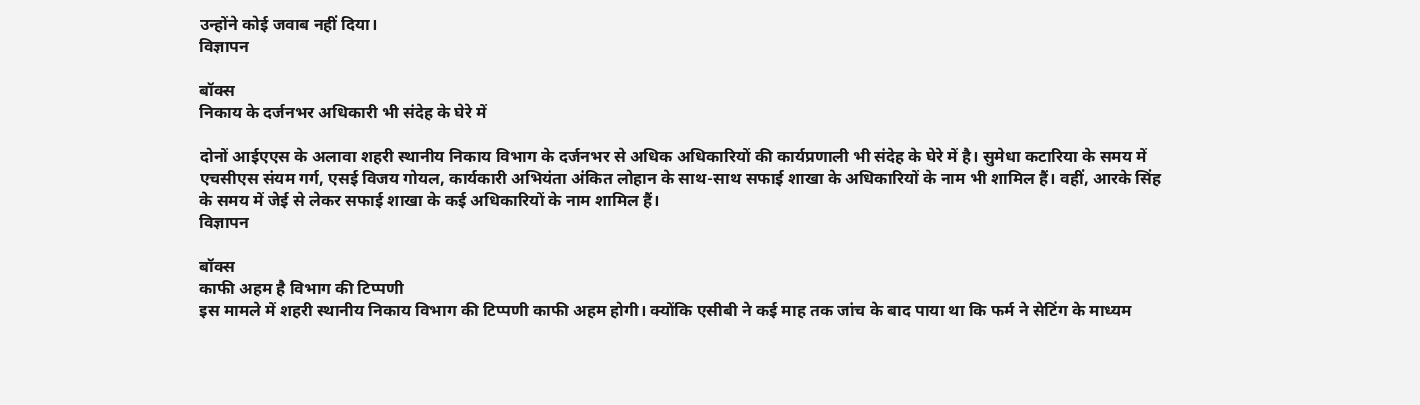उन्होंने कोई जवाब नहीं दिया।
विज्ञापन

बॉक्स
निकाय के दर्जनभर अधिकारी भी संदेह के घेरे में

दोनों आईएएस के अलावा शहरी स्थानीय निकाय विभाग के दर्जनभर से अधिक अधिकारियों की कार्यप्रणाली भी संदेह के घेरे में है। सुमेधा कटारिया के समय में एचसीएस संयम गर्ग, एसई विजय गोयल, कार्यकारी अभियंता अंकित लोहान के साथ-साथ सफाई शाखा के अधिकारियों के नाम भी शामिल हैं। वहीं, आरके सिंह के समय में जेई से लेकर सफाई शाखा के कई अधिकारियों के नाम शामिल हैं।
विज्ञापन

बॉक्स
काफी अहम है विभाग की टिप्पणी
इस मामले में शहरी स्थानीय निकाय विभाग की टिप्पणी काफी अहम होगी। क्योंकि एसीबी ने कई माह तक जांच के बाद पाया था कि फर्म ने सेटिंग के माध्यम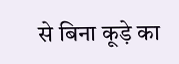से बिना कूड़े का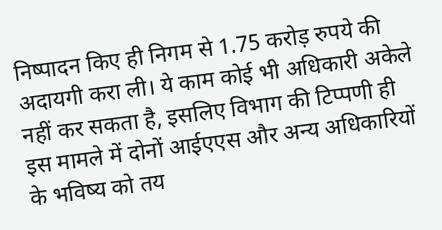निष्पादन किए ही निगम से 1.75 करोड़ रुपये की अदायगी करा ली। ये काम कोई भी अधिकारी अकेले नहीं कर सकता है, इसलिए विभाग की टिप्पणी ही इस मामले में दोनों आईएएस और अन्य अधिकारियों के भविष्य को तय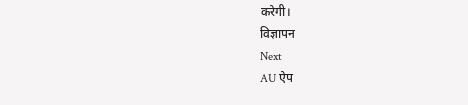करेगी।
विज्ञापन
Next
AU ऐप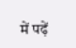में पढ़ें